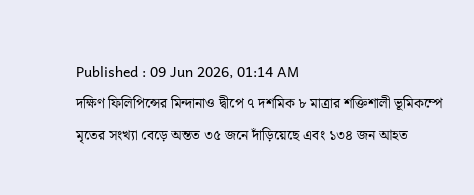Published : 09 Jun 2026, 01:14 AM
দক্ষিণ ফিলিপিন্সের মিন্দানাও দ্বীপে ৭ দশমিক ৮ মাত্রার শক্তিশালী ভূমিকম্পে মৃতের সংখ্যা বেড়ে অন্তত ৩৫ জনে দাঁড়িয়েছে এবং ১৩৪ জন আহত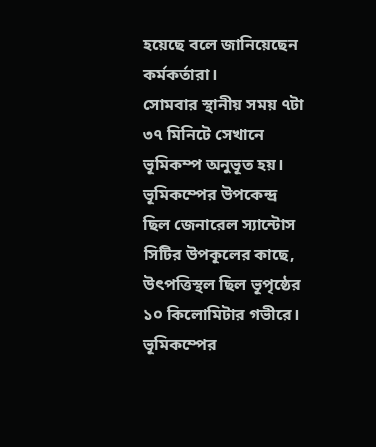হয়েছে বলে জানিয়েছেন কর্মকর্তারা।
সোমবার স্থানীয় সময় ৭টা ৩৭ মিনিটে সেখানে ভূমিকম্প অনুভূত হয়। ভূমিকম্পের উপকেন্দ্র ছিল জেনারেল স্যান্টোস সিটির উপকূলের কাছে, উৎপত্তিস্থল ছিল ভূপৃষ্ঠের ১০ কিলোমিটার গভীরে।
ভূমিকম্পের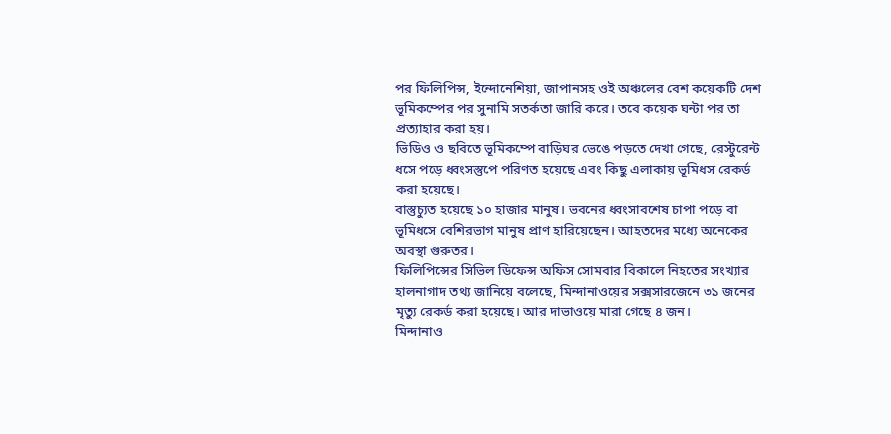পর ফিলিপিন্স, ইন্দোনেশিয়া, জাপানসহ ওই অঞ্চলের বেশ কয়েকটি দেশ ভূমিকম্পের পর সুনামি সতর্কতা জারি করে। তবে কয়েক ঘন্টা পর তা প্রত্যাহার করা হয়।
ভিডিও ও ছবিতে ভূমিকম্পে বাড়িঘর ভেঙে পড়তে দেখা গেছে, রেস্টুরেন্ট ধসে পড়ে ধ্বংসস্তুপে পরিণত হয়েছে এবং কিছু এলাকায় ভূমিধস রেকর্ড করা হয়েছে।
বাস্তুচ্যুত হয়েছে ১০ হাজার মানুষ। ভবনের ধ্বংসাবশেষ চাপা পড়ে বা ভূমিধসে বেশিরভাগ মানুষ প্রাণ হারিয়েছেন। আহতদের মধ্যে অনেকের অবস্থা গুরুতর।
ফিলিপিন্সের সিভিল ডিফেন্স অফিস সোমবার বিকালে নিহতের সংখ্যার হালনাগাদ তথ্য জানিয়ে বলেছে, মিন্দানাওয়ের সক্সসারজেনে ৩১ জনের মৃত্যু রেকর্ড করা হয়েছে। আর দাভাওয়ে মারা গেছে ৪ জন।
মিন্দানাও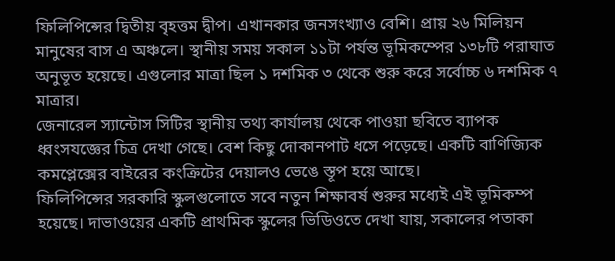ফিলিপিন্সের দ্বিতীয় বৃহত্তম দ্বীপ। এখানকার জনসংখ্যাও বেশি। প্রায় ২৬ মিলিয়ন মানুষের বাস এ অঞ্চলে। স্থানীয় সময় সকাল ১১টা পর্যন্ত ভূমিকম্পের ১৩৮টি পরাঘাত অনুভূত হয়েছে। এগুলোর মাত্রা ছিল ১ দশমিক ৩ থেকে শুরু করে সর্বোচ্চ ৬ দশমিক ৭ মাত্রার।
জেনারেল স্যান্টোস সিটির স্থানীয় তথ্য কার্যালয় থেকে পাওয়া ছবিতে ব্যাপক ধ্বংসযজ্ঞের চিত্র দেখা গেছে। বেশ কিছু দোকানপাট ধসে পড়েছে। একটি বাণিজ্যিক কমপ্লেক্সের বাইরের কংক্রিটের দেয়ালও ভেঙে স্তূপ হয়ে আছে।
ফিলিপিন্সের সরকারি স্কুলগুলোতে সবে নতুন শিক্ষাবর্ষ শুরুর মধ্যেই এই ভূমিকম্প হয়েছে। দাভাওয়ের একটি প্রাথমিক স্কুলের ভিডিওতে দেখা যায়, সকালের পতাকা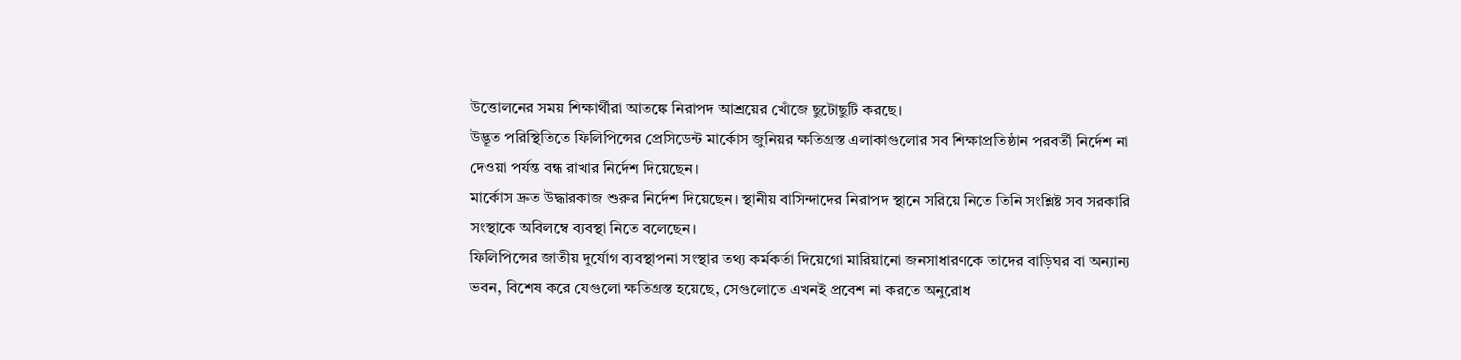উত্তোলনের সময় শিক্ষার্থীরা আতঙ্কে নিরাপদ আশ্রয়ের খোঁজে ছুটোছুটি করছে।
উদ্ভূত পরিস্থিতিতে ফিলিপিন্সের প্রেসিডেন্ট মার্কোস জুনিয়র ক্ষতিগ্রস্ত এলাকাগুলোর সব শিক্ষাপ্রতিষ্ঠান পরবর্তী নির্দেশ না দেওয়া পর্যন্ত বন্ধ রাখার নির্দেশ দিয়েছেন।
মার্কোস দ্রুত উদ্ধারকাজ শুরুর নির্দেশ দিয়েছেন। স্থানীয় বাসিন্দাদের নিরাপদ স্থানে সরিয়ে নিতে তিনি সংশ্লিষ্ট সব সরকারি সংস্থাকে অবিলম্বে ব্যবস্থা নিতে বলেছেন।
ফিলিপিন্সের জাতীয় দুর্যোগ ব্যবস্থাপনা সংস্থার তথ্য কর্মকর্তা দিয়েগো মারিয়ানো জনসাধারণকে তাদের বাড়িঘর বা অন্যান্য ভবন, বিশেষ করে যেগুলো ক্ষতিগ্রস্ত হয়েছে, সেগুলোতে এখনই প্রবেশ না করতে অনুরোধ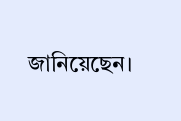জানিয়েছেন।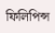ফিলিপিন্স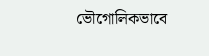ভৌগোলিকভাবে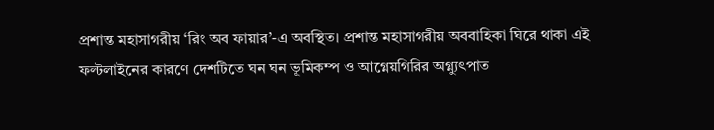প্রশান্ত মহাসাগরীয় ‘রিং অব ফায়ার’-এ অবস্থিত। প্রশান্ত মহাসাগরীয় অববাহিকা ঘিরে থাকা এই ফল্টলাইনের কারণে দেশটিতে ঘন ঘন ভূমিকম্প ও আগ্নেয়গিরির অগ্ন্যুৎপাত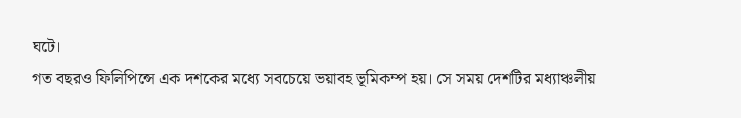ঘটে।
গত বছরও ফিলিপিন্সে এক দশকের মধ্যে সবচেয়ে ভয়াবহ ভূমিকম্প হয়। সে সময় দেশটির মধ্যাঞ্চলীয়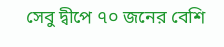সেবু দ্বীপে ৭০ জনের বেশি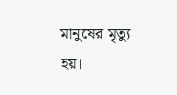মানুষের মৃত্যু হয়।